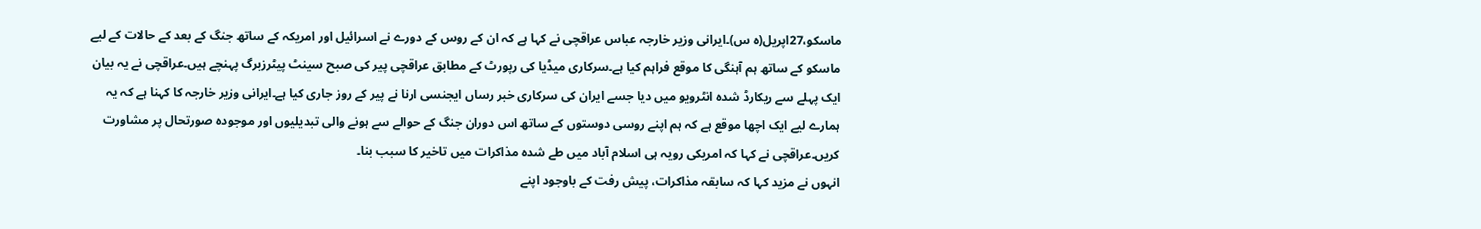ماسکو،27اپریل(ہ س)۔ایرانی وزیر خارجہ عباس عراقچی نے کہا ہے کہ ان کے روس کے دورے نے اسرائیل اور امریکہ کے ساتھ جنگ کے بعد کے حالات کے لیے ماسکو کے ساتھ ہم آہنگی کا موقع فراہم کیا ہے۔سرکاری میڈیا کی رپورٹ کے مطابق عراقچی پیر کی صبح سینٹ پیٹرزبرگ پہنچے ہیں۔عراقچی نے یہ بیان ایک پہلے سے ریکارڈ شدہ انٹرویو میں دیا جسے ایران کی سرکاری خبر رساں ایجنسی ارنا نے پیر کے روز جاری کیا ہے۔ایرانی وزیر خارجہ کا کہنا ہے کہ یہ ہمارے لیے ایک اچھا موقع ہے کہ ہم اپنے روسی دوستوں کے ساتھ اس دوران جنگ کے حوالے سے ہونے والی تبدیلیوں اور موجودہ صورتحال پر مشاورت کریں۔عراقچی نے کہا کہ امریکی رویہ ہی اسلام آباد میں طے شدہ مذاکرات میں تاخیر کا سبب بنا۔
انہوں نے مزید کہا کہ سابقہ مذاکرات، پیش رفت کے باوجود اپنے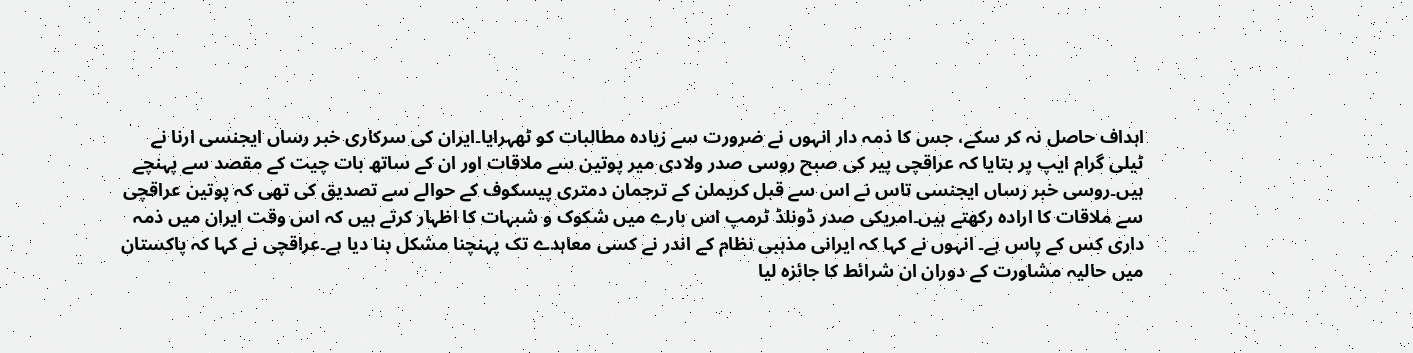اہداف حاصل نہ کر سکے، جس کا ذمہ دار انہوں نے ضرورت سے زیادہ مطالبات کو ٹھہرایا۔ایران کی سرکاری خبر رساں ایجنسی ارنا نے ٹیلی گرام ایپ پر بتایا کہ عراقچی پیر کی صبح روسی صدر ولادی میر پوتین سے ملاقات اور ان کے ساتھ بات چیت کے مقصد سے پہنچے ہیں۔روسی خبر رساں ایجنسی تاس نے اس سے قبل کریملن کے ترجمان دمتری پیسکوف کے حوالے سے تصدیق کی تھی کہ پوتین عراقچی سے ملاقات کا ارادہ رکھتے ہیں۔امریکی صدر ڈونلڈ ٹرمپ اس بارے میں شکوک و شبہات کا اظہار کرتے ہیں کہ اس وقت ایران میں ذمہ داری کس کے پاس ہے۔ انہوں نے کہا کہ ایرانی مذہبی نظام کے اندر نے کسی معاہدے تک پہنچنا مشکل بنا دیا ہے۔عراقچی نے کہا کہ پاکستان میں حالیہ مشاورت کے دوران ان شرائط کا جائزہ لیا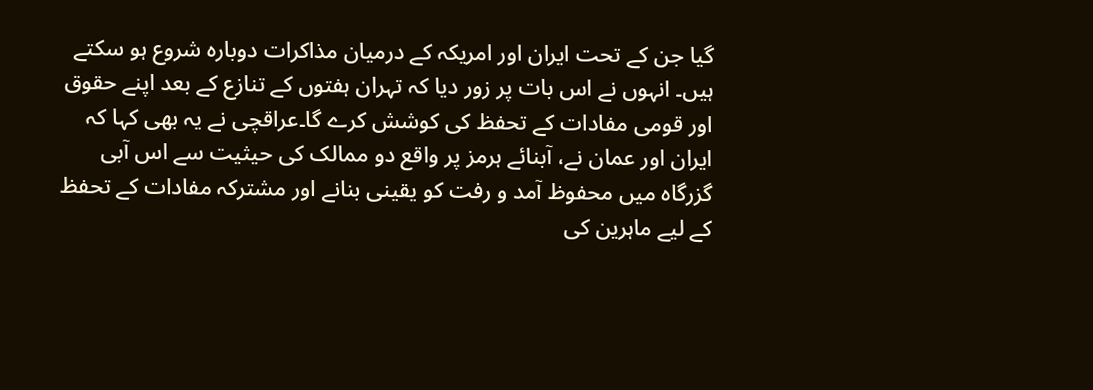گیا جن کے تحت ایران اور امریکہ کے درمیان مذاکرات دوبارہ شروع ہو سکتے ہیں۔ انہوں نے اس بات پر زور دیا کہ تہران ہفتوں کے تنازع کے بعد اپنے حقوق اور قومی مفادات کے تحفظ کی کوشش کرے گا۔عراقچی نے یہ بھی کہا کہ ایران اور عمان نے، آبنائے ہرمز پر واقع دو ممالک کی حیثیت سے اس آبی گزرگاہ میں محفوظ آمد و رفت کو یقینی بنانے اور مشترکہ مفادات کے تحفظ کے لیے ماہرین کی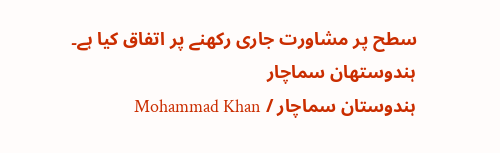سطح پر مشاورت جاری رکھنے پر اتفاق کیا ہے۔
ہندوستھان سماچار
ہندوستان سماچار / Mohammad Khan